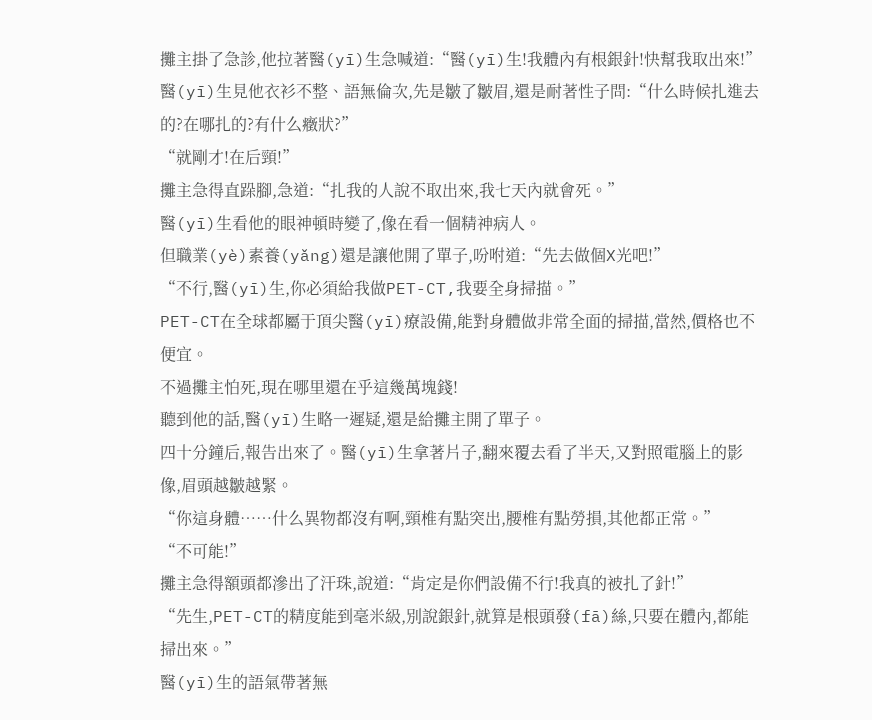攤主掛了急診,他拉著醫(yī)生急喊道:“醫(yī)生!我體內有根銀針!快幫我取出來!”
醫(yī)生見他衣衫不整、語無倫次,先是皺了皺眉,還是耐著性子問:“什么時候扎進去的?在哪扎的?有什么癥狀?”
“就剛才!在后頸!”
攤主急得直跺腳,急道:“扎我的人說不取出來,我七天內就會死。”
醫(yī)生看他的眼神頓時變了,像在看一個精神病人。
但職業(yè)素養(yǎng)還是讓他開了單子,吩咐道:“先去做個X光吧!”
“不行,醫(yī)生,你必須給我做PET-CT,我要全身掃描。”
PET-CT在全球都屬于頂尖醫(yī)療設備,能對身體做非常全面的掃描,當然,價格也不便宜。
不過攤主怕死,現在哪里還在乎這幾萬塊錢!
聽到他的話,醫(yī)生略一遲疑,還是給攤主開了單子。
四十分鐘后,報告出來了。醫(yī)生拿著片子,翻來覆去看了半天,又對照電腦上的影像,眉頭越皺越緊。
“你這身體……什么異物都沒有啊,頸椎有點突出,腰椎有點勞損,其他都正常。”
“不可能!”
攤主急得額頭都滲出了汗珠,說道:“肯定是你們設備不行!我真的被扎了針!”
“先生,PET-CT的精度能到毫米級,別說銀針,就算是根頭發(fā)絲,只要在體內,都能掃出來。”
醫(yī)生的語氣帶著無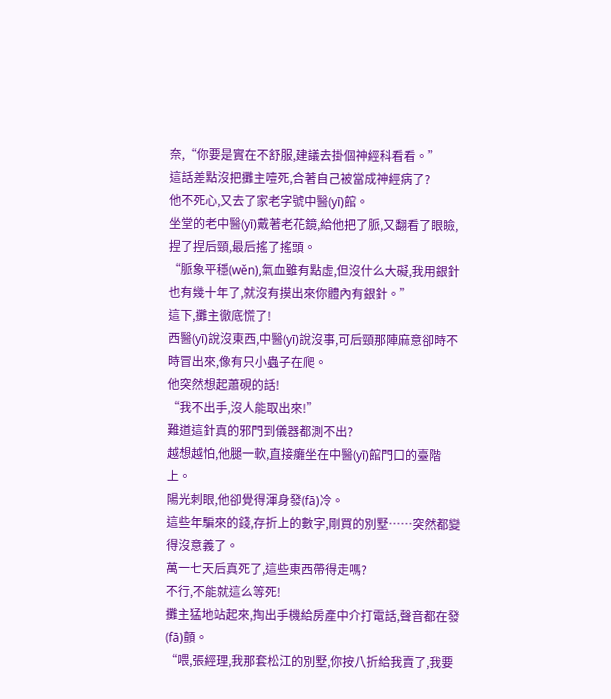奈,“你要是實在不舒服,建議去掛個神經科看看。”
這話差點沒把攤主噎死,合著自己被當成神經病了?
他不死心,又去了家老字號中醫(yī)館。
坐堂的老中醫(yī)戴著老花鏡,給他把了脈,又翻看了眼瞼,捏了捏后頸,最后搖了搖頭。
“脈象平穩(wěn),氣血雖有點虛,但沒什么大礙,我用銀針也有幾十年了,就沒有摸出來你體內有銀針。”
這下,攤主徹底慌了!
西醫(yī)說沒東西,中醫(yī)說沒事,可后頸那陣麻意卻時不時冒出來,像有只小蟲子在爬。
他突然想起蕭硯的話!
“我不出手,沒人能取出來!”
難道這針真的邪門到儀器都測不出?
越想越怕,他腿一軟,直接癱坐在中醫(yī)館門口的臺階上。
陽光刺眼,他卻覺得渾身發(fā)冷。
這些年騙來的錢,存折上的數字,剛買的別墅……突然都變得沒意義了。
萬一七天后真死了,這些東西帶得走嗎?
不行,不能就這么等死!
攤主猛地站起來,掏出手機給房產中介打電話,聲音都在發(fā)顫。
“喂,張經理,我那套松江的別墅,你按八折給我賣了,我要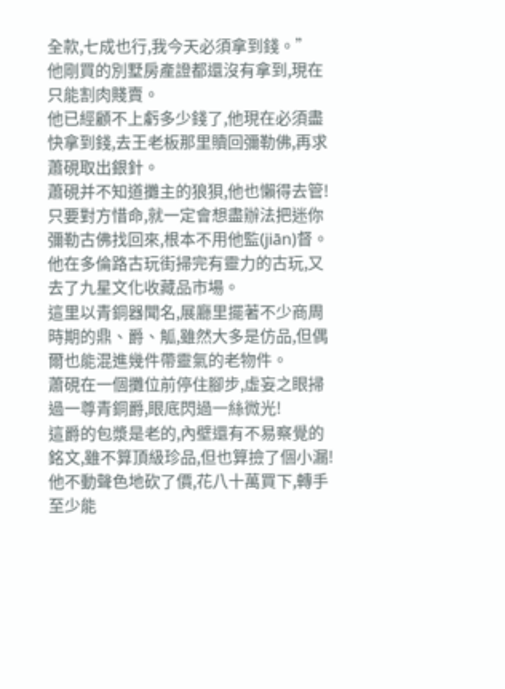全款,七成也行,我今天必須拿到錢。”
他剛買的別墅房產證都還沒有拿到,現在只能割肉賤賣。
他已經顧不上虧多少錢了,他現在必須盡快拿到錢,去王老板那里贖回彌勒佛,再求蕭硯取出銀針。
蕭硯并不知道攤主的狼狽,他也懶得去管!
只要對方惜命,就一定會想盡辦法把迷你彌勒古佛找回來,根本不用他監(jiān)督。
他在多倫路古玩街掃完有靈力的古玩,又去了九星文化收藏品市場。
這里以青銅器聞名,展廳里擺著不少商周時期的鼎、爵、觚,雖然大多是仿品,但偶爾也能混進幾件帶靈氣的老物件。
蕭硯在一個攤位前停住腳步,虛妄之眼掃過一尊青銅爵,眼底閃過一絲微光!
這爵的包漿是老的,內壁還有不易察覺的銘文,雖不算頂級珍品,但也算撿了個小漏!
他不動聲色地砍了價,花八十萬買下,轉手至少能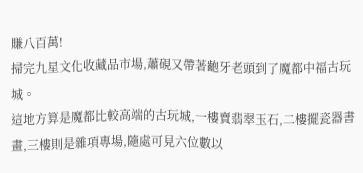賺八百萬!
掃完九星文化收藏品市場,蕭硯又帶著齙牙老頭到了魔都中福古玩城。
這地方算是魔都比較高端的古玩城,一樓賣翡翠玉石,二樓擺瓷器書畫,三樓則是雜項專場,隨處可見六位數以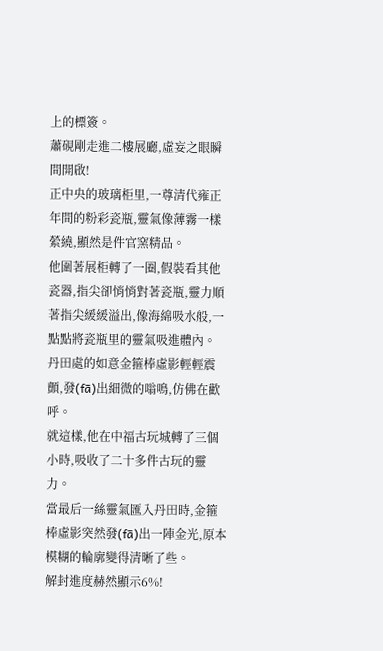上的標簽。
蕭硯剛走進二樓展廳,虛妄之眼瞬間開啟!
正中央的玻璃柜里,一尊清代雍正年間的粉彩瓷瓶,靈氣像薄霧一樣縈繞,顯然是件官窯精品。
他圍著展柜轉了一圈,假裝看其他瓷器,指尖卻悄悄對著瓷瓶,靈力順著指尖緩緩溢出,像海綿吸水般,一點點將瓷瓶里的靈氣吸進體內。
丹田處的如意金箍棒虛影輕輕震顫,發(fā)出細微的嗡鳴,仿佛在歡呼。
就這樣,他在中福古玩城轉了三個小時,吸收了二十多件古玩的靈力。
當最后一絲靈氣匯入丹田時,金箍棒虛影突然發(fā)出一陣金光,原本模糊的輪廓變得清晰了些。
解封進度赫然顯示6%!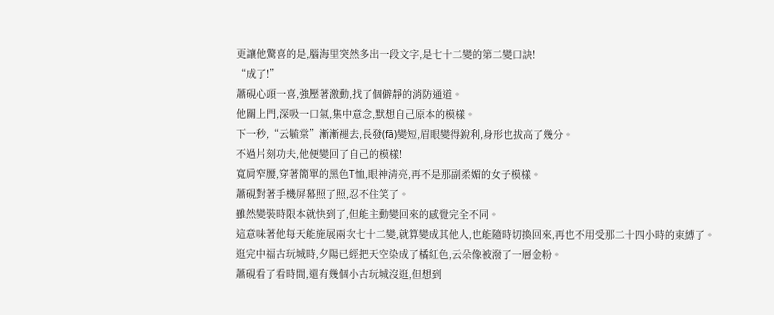更讓他驚喜的是,腦海里突然多出一段文字,是七十二變的第二變口訣!
“成了!”
蕭硯心頭一喜,強壓著激動,找了個僻靜的消防通道。
他關上門,深吸一口氣,集中意念,默想自己原本的模樣。
下一秒,“云毓棠”漸漸褪去,長發(fā)變短,眉眼變得銳利,身形也拔高了幾分。
不過片刻功夫,他便變回了自己的模樣!
寬肩窄腰,穿著簡單的黑色T恤,眼神清亮,再不是那副柔媚的女子模樣。
蕭硯對著手機屏幕照了照,忍不住笑了。
雖然變裝時限本就快到了,但能主動變回來的感覺完全不同。
這意味著他每天能施展兩次七十二變,就算變成其他人,也能隨時切換回來,再也不用受那二十四小時的束縛了。
逛完中福古玩城時,夕陽已經把天空染成了橘紅色,云朵像被潑了一層金粉。
蕭硯看了看時間,還有幾個小古玩城沒逛,但想到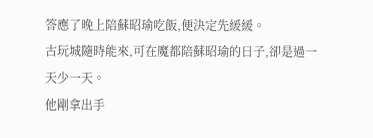答應了晚上陪蘇昭瑜吃飯,便決定先緩緩。
古玩城隨時能來,可在魔都陪蘇昭瑜的日子,卻是過一天少一天。
他剛拿出手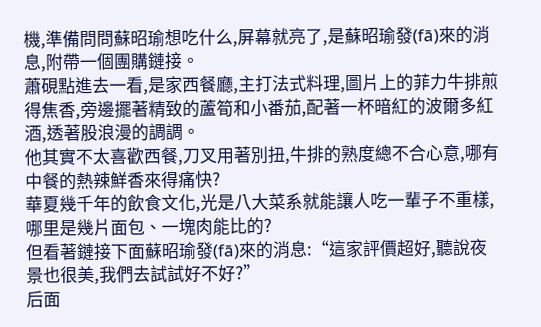機,準備問問蘇昭瑜想吃什么,屏幕就亮了,是蘇昭瑜發(fā)來的消息,附帶一個團購鏈接。
蕭硯點進去一看,是家西餐廳,主打法式料理,圖片上的菲力牛排煎得焦香,旁邊擺著精致的蘆筍和小番茄,配著一杯暗紅的波爾多紅酒,透著股浪漫的調調。
他其實不太喜歡西餐,刀叉用著別扭,牛排的熟度總不合心意,哪有中餐的熱辣鮮香來得痛快?
華夏幾千年的飲食文化,光是八大菜系就能讓人吃一輩子不重樣,哪里是幾片面包、一塊肉能比的?
但看著鏈接下面蘇昭瑜發(fā)來的消息:“這家評價超好,聽說夜景也很美,我們去試試好不好?”
后面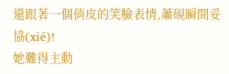還跟著一個俏皮的笑臉表情,蕭硯瞬間妥協(xié)!
她難得主動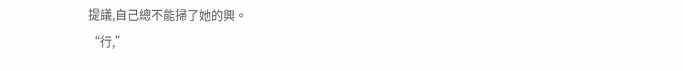提議,自己總不能掃了她的興。
“行,”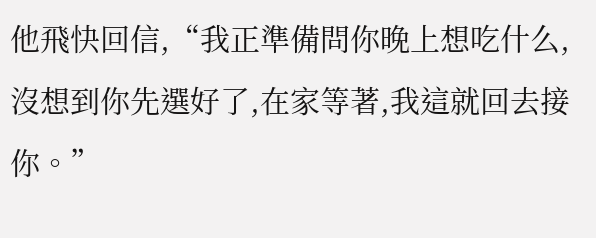他飛快回信,“我正準備問你晚上想吃什么,沒想到你先選好了,在家等著,我這就回去接你。”